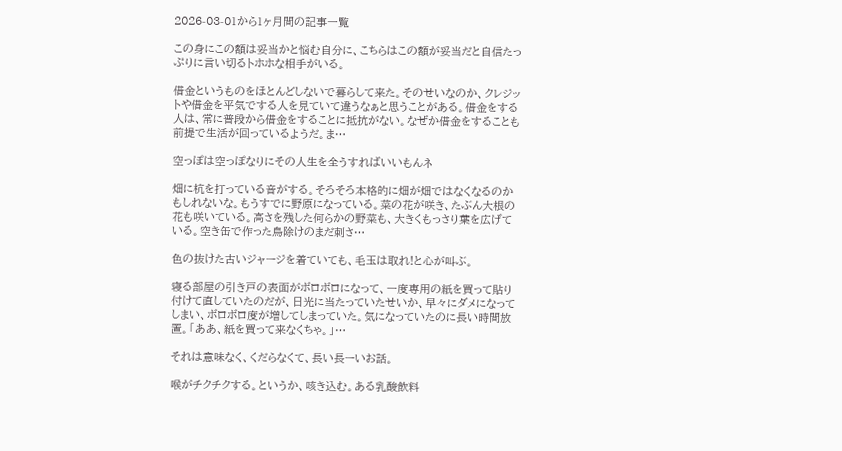2026-03-01から1ヶ月間の記事一覧

この身にこの額は妥当かと悩む自分に、こちらはこの額が妥当だと自信たっぷりに言い切るトホホな相手がいる。

借金というものをほとんどしないで暮らして来た。そのせいなのか、クレジットや借金を平気でする人を見ていて違うなぁと思うことがある。借金をする人は、常に普段から借金をすることに抵抗がない。なぜか借金をすることも前提で生活が回っているようだ。ま…

空っぽは空っぽなりにその人生を全うすればいいもんネ

畑に杭を打っている音がする。そろそろ本格的に畑が畑ではなくなるのかもしれないな。もうすでに野原になっている。菜の花が咲き、たぶん大根の花も咲いている。高さを残した何らかの野菜も、大きくもっさり葉を広げている。空き缶で作った鳥除けのまだ刺さ…

色の抜けた古いジャージを着ていても、毛玉は取れ!と心が叫ぶ。

寝る部屋の引き戸の表面がボロボロになって、一度専用の紙を買って貼り付けて直していたのだが、日光に当たっていたせいか、早々にダメになってしまい、ボロボロ度が増してしまっていた。気になっていたのに長い時間放置。「ああ、紙を買って来なくちゃ。」…

それは意味なく、くだらなくて、長い長ーいお話。

喉がチクチクする。というか、咳き込む。ある乳酸飲料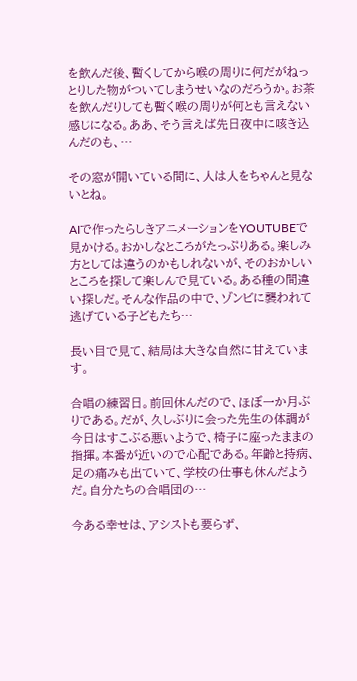を飲んだ後、暫くしてから喉の周りに何だがねっとりした物がついてしまうせいなのだろうか。お茶を飲んだりしても暫く喉の周りが何とも言えない感じになる。ああ、そう言えば先日夜中に咳き込んだのも、…

その窓が開いている間に、人は人をちゃんと見ないとね。

AIで作ったらしきアニメーションをYOUTUBEで見かける。おかしなところがたっぷりある。楽しみ方としては違うのかもしれないが、そのおかしいところを探して楽しんで見ている。ある種の間違い探しだ。そんな作品の中で、ゾンビに襲われて逃げている子どもたち…

長い目で見て、結局は大きな自然に甘えています。

合唱の練習日。前回休んだので、ほぼ一か月ぶりである。だが、久しぶりに会った先生の体調が今日はすこぶる悪いようで、椅子に座ったままの指揮。本番が近いので心配である。年齢と持病、足の痛みも出ていて、学校の仕事も休んだようだ。自分たちの合唱団の…

今ある幸せは、アシストも要らず、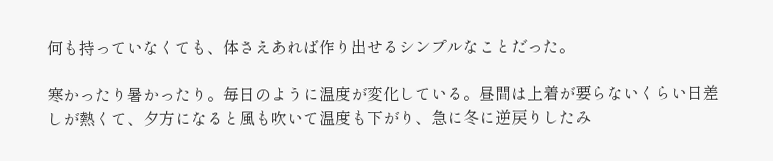何も持っていなくても、体さえあれば作り出せるシンプルなことだった。

寒かったり暑かったり。毎日のように温度が変化している。昼間は上着が要らないくらい日差しが熱くて、夕方になると風も吹いて温度も下がり、急に冬に逆戻りしたみ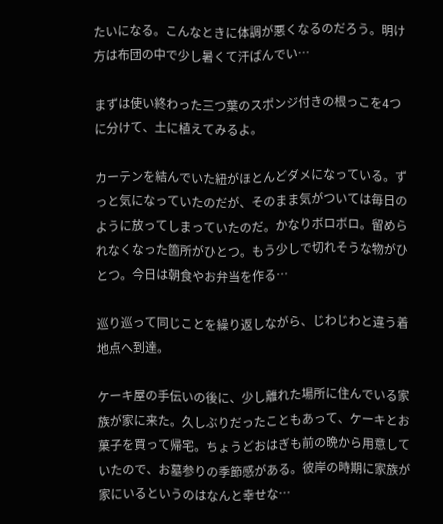たいになる。こんなときに体調が悪くなるのだろう。明け方は布団の中で少し暑くて汗ばんでい…

まずは使い終わった三つ葉のスポンジ付きの根っこを4つに分けて、土に植えてみるよ。

カーテンを結んでいた紐がほとんどダメになっている。ずっと気になっていたのだが、そのまま気がついては毎日のように放ってしまっていたのだ。かなりボロボロ。留められなくなった箇所がひとつ。もう少しで切れそうな物がひとつ。今日は朝食やお弁当を作る…

巡り巡って同じことを繰り返しながら、じわじわと違う着地点へ到達。

ケーキ屋の手伝いの後に、少し離れた場所に住んでいる家族が家に来た。久しぶりだったこともあって、ケーキとお菓子を買って帰宅。ちょうどおはぎも前の晩から用意していたので、お墓参りの季節感がある。彼岸の時期に家族が家にいるというのはなんと幸せな…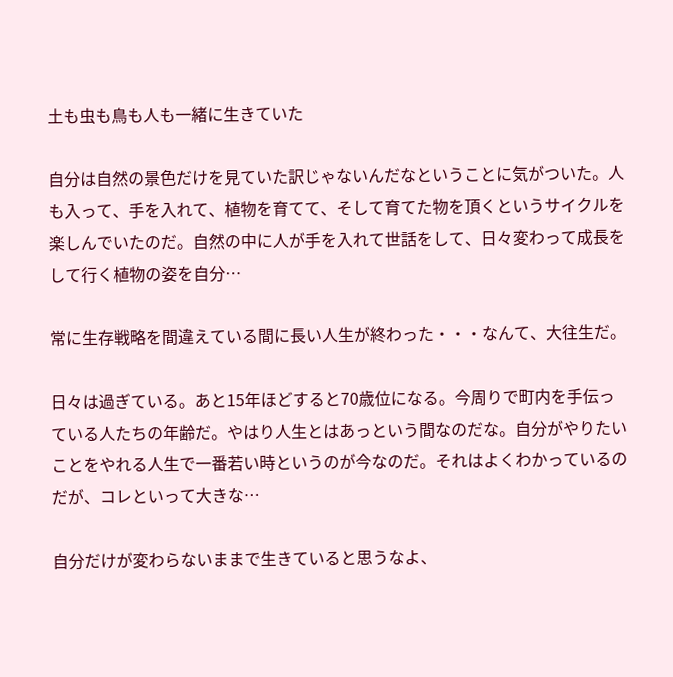土も虫も鳥も人も一緒に生きていた

自分は自然の景色だけを見ていた訳じゃないんだなということに気がついた。人も入って、手を入れて、植物を育てて、そして育てた物を頂くというサイクルを楽しんでいたのだ。自然の中に人が手を入れて世話をして、日々変わって成長をして行く植物の姿を自分…

常に生存戦略を間違えている間に長い人生が終わった・・・なんて、大往生だ。

日々は過ぎている。あと15年ほどすると70歳位になる。今周りで町内を手伝っている人たちの年齢だ。やはり人生とはあっという間なのだな。自分がやりたいことをやれる人生で一番若い時というのが今なのだ。それはよくわかっているのだが、コレといって大きな…

自分だけが変わらないままで生きていると思うなよ、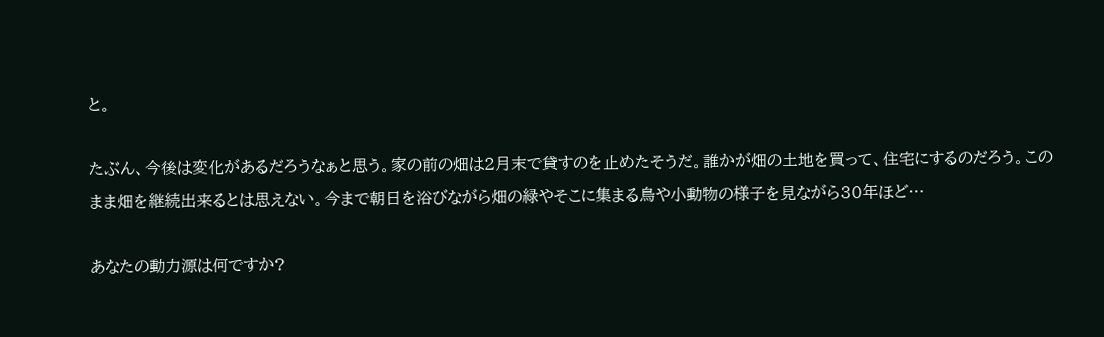と。

たぶん、今後は変化があるだろうなぁと思う。家の前の畑は2月末で貸すのを止めたそうだ。誰かが畑の土地を買って、住宅にするのだろう。このまま畑を継続出来るとは思えない。今まで朝日を浴びながら畑の緑やそこに集まる鳥や小動物の様子を見ながら30年ほど…

あなたの動力源は何ですか?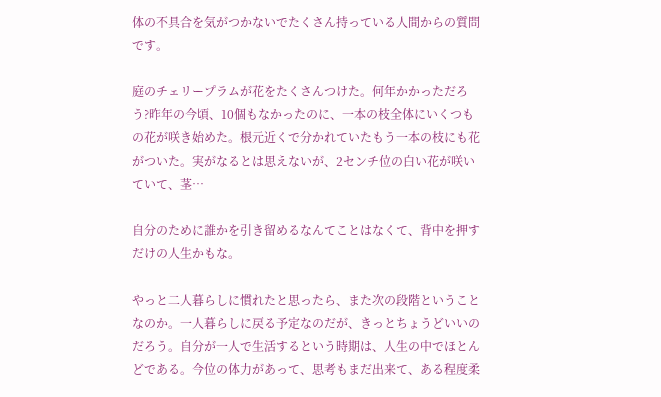体の不具合を気がつかないでたくさん持っている人間からの質問です。

庭のチェリープラムが花をたくさんつけた。何年かかっただろう?昨年の今頃、10個もなかったのに、一本の枝全体にいくつもの花が咲き始めた。根元近くで分かれていたもう一本の枝にも花がついた。実がなるとは思えないが、2センチ位の白い花が咲いていて、茎…

自分のために誰かを引き留めるなんてことはなくて、背中を押すだけの人生かもな。

やっと二人暮らしに慣れたと思ったら、また次の段階ということなのか。一人暮らしに戻る予定なのだが、きっとちょうどいいのだろう。自分が一人で生活するという時期は、人生の中でほとんどである。今位の体力があって、思考もまだ出来て、ある程度柔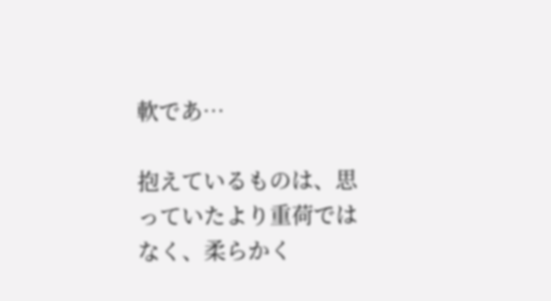軟であ…

抱えているものは、思っていたより重荷ではなく、柔らかく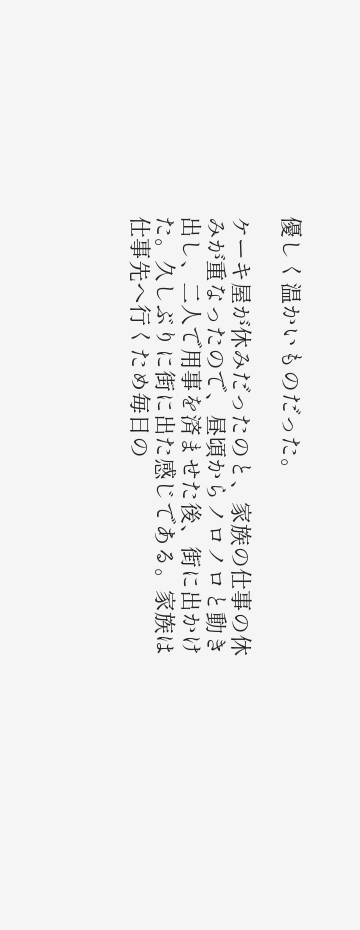優しく温かいものだった。

ケーキ屋が休みだったのと、家族の仕事の休みが重なったので、昼頃からノロノロと動き出し、二人で用事を済ませた後、街に出かけた。久しぶりに街に出た感じである。家族は仕事先へ行くため毎日の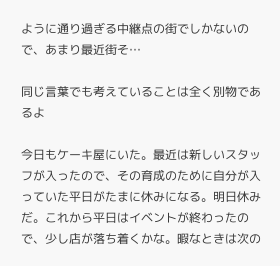ように通り過ぎる中継点の街でしかないので、あまり最近街そ…

同じ言葉でも考えていることは全く別物であるよ

今日もケーキ屋にいた。最近は新しいスタッフが入ったので、その育成のために自分が入っていた平日がたまに休みになる。明日休みだ。これから平日はイベントが終わったので、少し店が落ち着くかな。暇なときは次の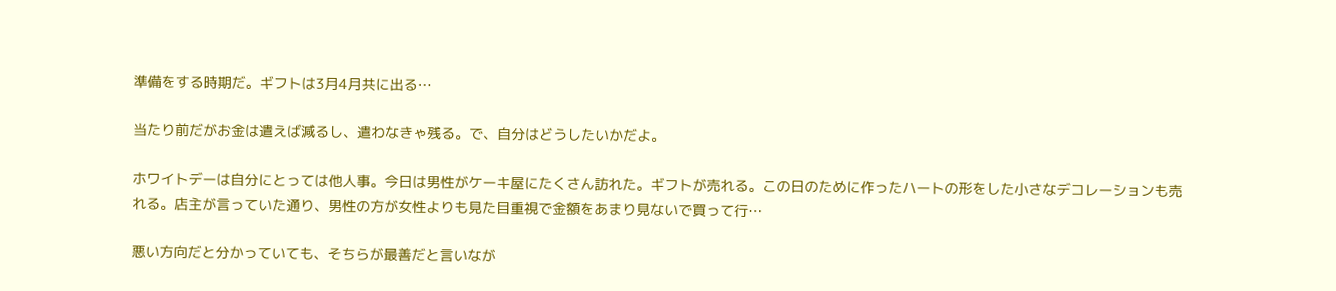準備をする時期だ。ギフトは3月4月共に出る…

当たり前だがお金は遣えば減るし、遣わなきゃ残る。で、自分はどうしたいかだよ。

ホワイトデーは自分にとっては他人事。今日は男性がケーキ屋にたくさん訪れた。ギフトが売れる。この日のために作ったハートの形をした小さなデコレーションも売れる。店主が言っていた通り、男性の方が女性よりも見た目重視で金額をあまり見ないで買って行…

悪い方向だと分かっていても、そちらが最善だと言いなが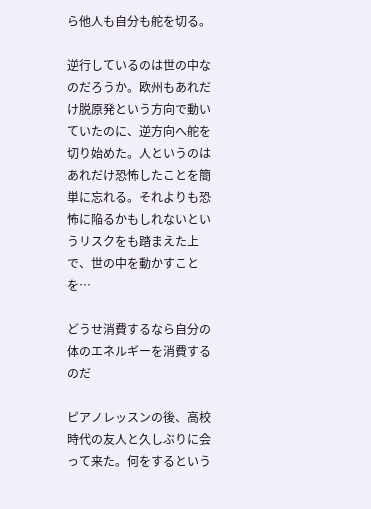ら他人も自分も舵を切る。

逆行しているのは世の中なのだろうか。欧州もあれだけ脱原発という方向で動いていたのに、逆方向へ舵を切り始めた。人というのはあれだけ恐怖したことを簡単に忘れる。それよりも恐怖に陥るかもしれないというリスクをも踏まえた上で、世の中を動かすことを…

どうせ消費するなら自分の体のエネルギーを消費するのだ

ピアノレッスンの後、高校時代の友人と久しぶりに会って来た。何をするという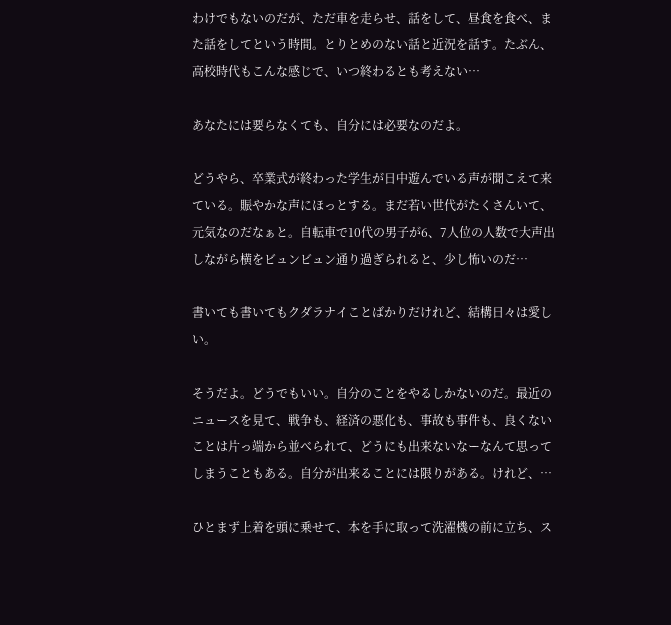わけでもないのだが、ただ車を走らせ、話をして、昼食を食べ、また話をしてという時間。とりとめのない話と近況を話す。たぶん、高校時代もこんな感じで、いつ終わるとも考えない…

あなたには要らなくても、自分には必要なのだよ。

どうやら、卒業式が終わった学生が日中遊んでいる声が聞こえて来ている。賑やかな声にほっとする。まだ若い世代がたくさんいて、元気なのだなぁと。自転車で10代の男子が6、7人位の人数で大声出しながら横をビュンビュン通り過ぎられると、少し怖いのだ…

書いても書いてもクダラナイことばかりだけれど、結構日々は愛しい。

そうだよ。どうでもいい。自分のことをやるしかないのだ。最近のニュースを見て、戦争も、経済の悪化も、事故も事件も、良くないことは片っ端から並べられて、どうにも出来ないなーなんて思ってしまうこともある。自分が出来ることには限りがある。けれど、…

ひとまず上着を頭に乗せて、本を手に取って洗濯機の前に立ち、ス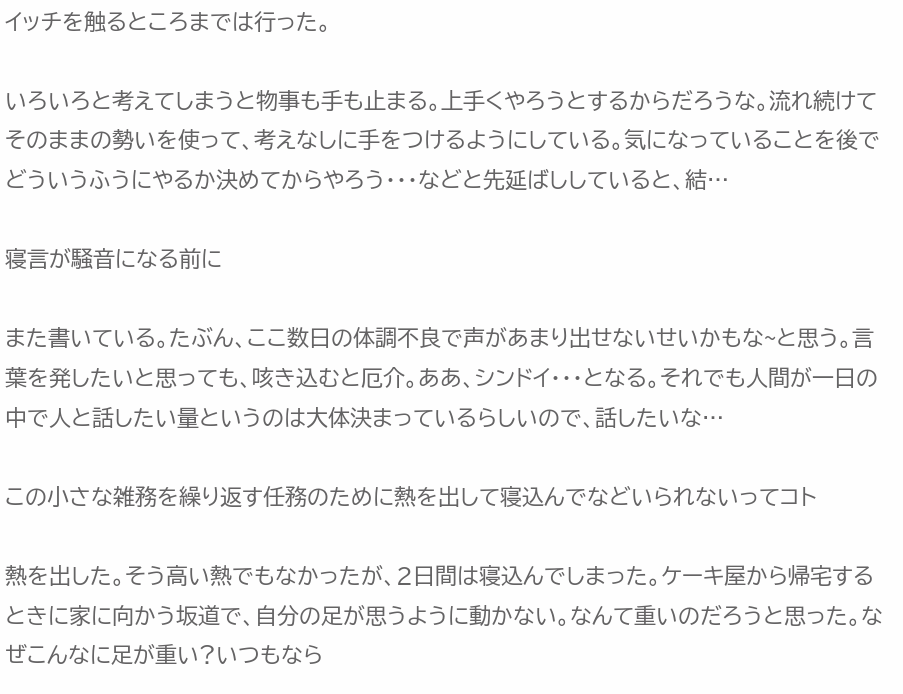イッチを触るところまでは行った。

いろいろと考えてしまうと物事も手も止まる。上手くやろうとするからだろうな。流れ続けてそのままの勢いを使って、考えなしに手をつけるようにしている。気になっていることを後でどういうふうにやるか決めてからやろう・・・などと先延ばししていると、結…

寝言が騒音になる前に

また書いている。たぶん、ここ数日の体調不良で声があまり出せないせいかもな~と思う。言葉を発したいと思っても、咳き込むと厄介。ああ、シンドイ・・・となる。それでも人間が一日の中で人と話したい量というのは大体決まっているらしいので、話したいな…

この小さな雑務を繰り返す任務のために熱を出して寝込んでなどいられないってコト

熱を出した。そう高い熱でもなかったが、2日間は寝込んでしまった。ケーキ屋から帰宅するときに家に向かう坂道で、自分の足が思うように動かない。なんて重いのだろうと思った。なぜこんなに足が重い?いつもなら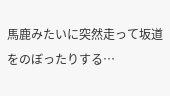馬鹿みたいに突然走って坂道をのぼったりする…